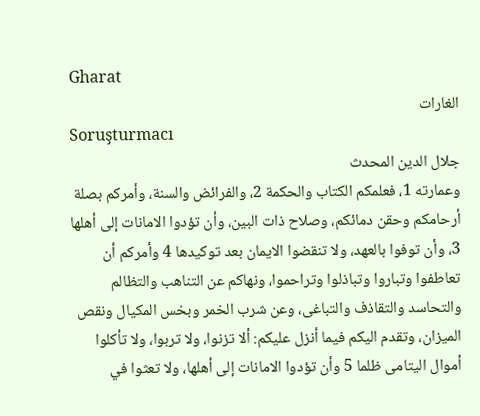Gharat
الغارات
Soruşturmacı
جلال الدين المحدث
وعمارته 1، فعلمكم الكتاب والحكمة 2، والفرائض والسنة، وأمركم بصلة أرحامكم وحقن دمائكم، وصلاح ذات البين، وأن تؤدوا الامانات إلى أهلها 3، وأن توفوا بالعهد، ولا تنقضوا الايمان بعد توكيدها 4 وأمركم أن تعاطفوا وتباروا وتباذلوا وتراحموا، ونهاكم عن التناهب والتظالم والتحاسد والتقاذف والتباغى، وعن شرب الخمر وبخس المكيال ونقص الميزان، وتقدم اليكم فيما أنزل عليكم: ألا تزنوا، ولا تربوا، ولا تأكلوا أموال اليتامى ظلما 5 وأن تؤدوا الامانات إلى أهلها، ولا تعثوا في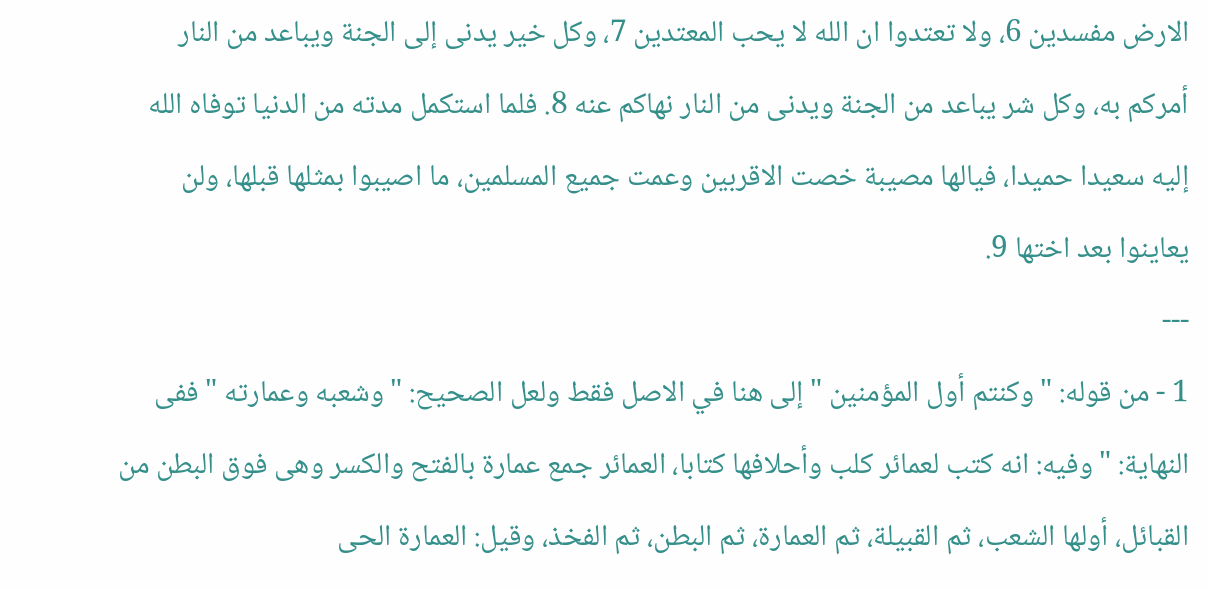الارض مفسدين 6، ولا تعتدوا ان الله لا يحب المعتدين 7، وكل خير يدنى إلى الجنة ويباعد من النار أمركم به، وكل شر يباعد من الجنة ويدنى من النار نهاكم عنه 8. فلما استكمل مدته من الدنيا توفاه الله إليه سعيدا حميدا، فيالها مصيبة خصت الاقربين وعمت جميع المسلمين، ما اصيبوا بمثلها قبلها، ولن يعاينوا بعد اختها 9.
---
1 - من قوله: " وكنتم أول المؤمنين " إلى هنا في الاصل فقط ولعل الصحيح: " وشعبه وعمارته " ففى النهاية: " وفيه: انه كتب لعمائر كلب وأحلافها كتابا، العمائر جمع عمارة بالفتح والكسر وهى فوق البطن من القبائل، أولها الشعب، ثم القبيلة، ثم العمارة، ثم البطن، ثم الفخذ، وقيل: العمارة الحى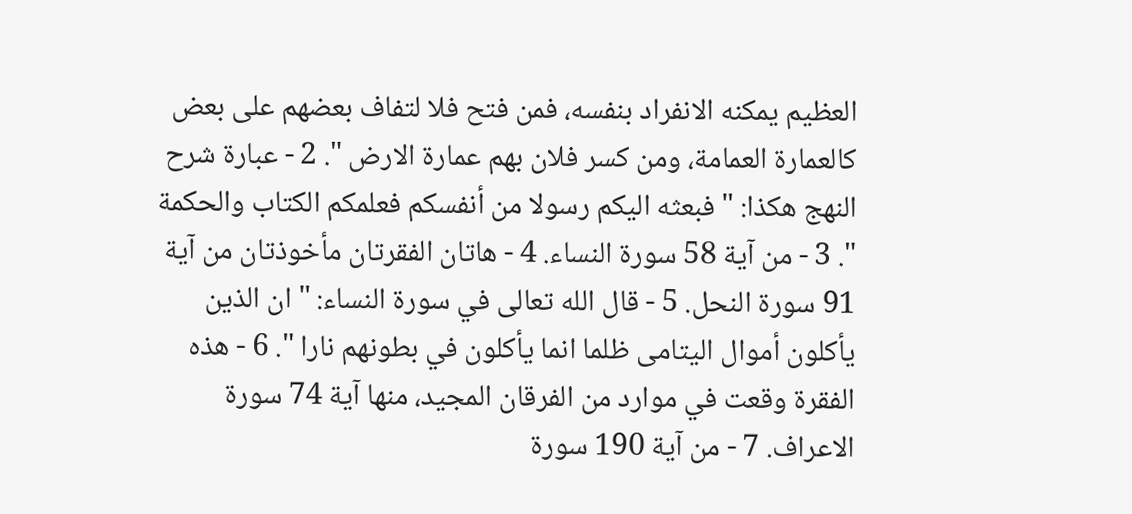العظيم يمكنه الانفراد بنفسه، فمن فتح فلا لتفاف بعضهم على بعض كالعمارة العمامة، ومن كسر فلان بهم عمارة الارض ". 2 - عبارة شرح النهج هكذا: " فبعثه اليكم رسولا من أنفسكم فعلمكم الكتاب والحكمة ". 3 - من آية 58 سورة النساء. 4 - هاتان الفقرتان مأخوذتان من آية 91 سورة النحل. 5 - قال الله تعالى في سورة النساء: " ان الذين يأكلون أموال اليتامى ظلما انما يأكلون في بطونهم نارا ". 6 - هذه الفقرة وقعت في موارد من الفرقان المجيد، منها آية 74 سورة الاعراف. 7 - من آية 190 سورة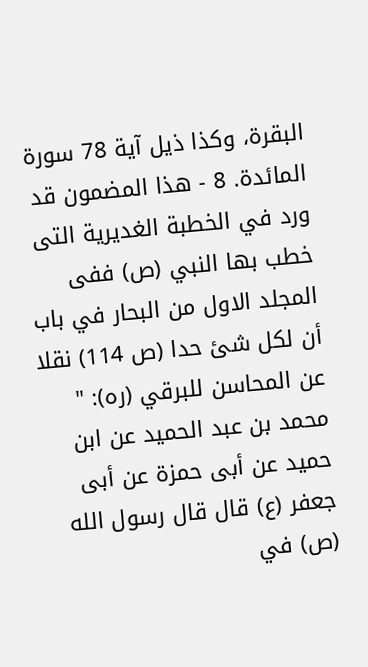البقرة، وكذا ذيل آية 78 سورة المائدة. 8 - هذا المضمون قد ورد في الخطبة الغديرية التى خطب بها النبي (ص) ففى المجلد الاول من البحار في باب أن لكل شئ حدا (ص 114) نقلا عن المحاسن للبرقي (ره): " محمد بن عبد الحميد عن ابن حميد عن أبى حمزة عن أبى جعفر (ع) قال قال رسول الله (ص) في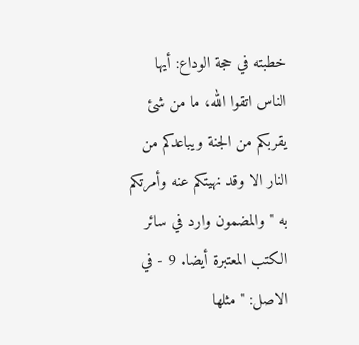خطبته في حجة الوداع: أيها الناس اتقوا الله، ما من شئ يقربكم من الجنة ويباعدكم من النار الا وقد نهيتكم عنه وأمرتكم به " والمضمون وارد في سائر الكتب المعتبرة أيضا. 9 - في الاصل: " مثلها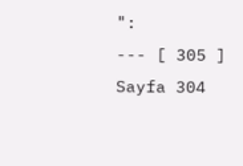":
--- [ 305 ]
Sayfa 304